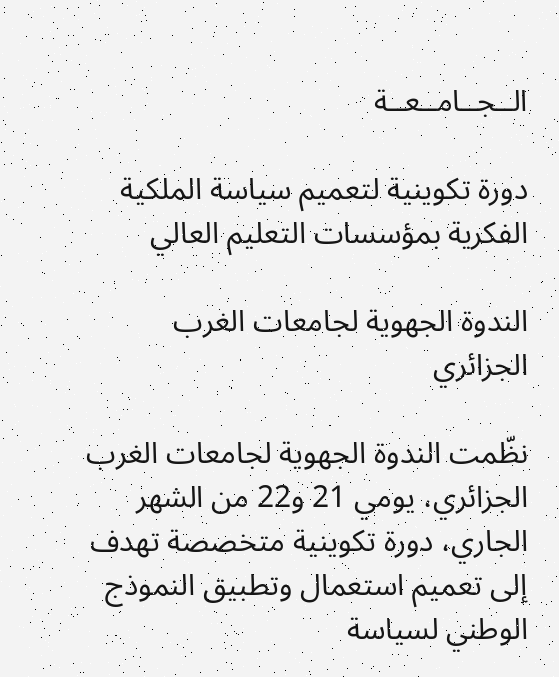الــجــامــعــة

دورة تكوينية لتعميم سياسة الملكية الفكرية بمؤسسات التعليم العالي

الندوة الجهوية لجامعات الغرب الجزائري

نظّمت الندوة الجهوية لجامعات الغرب الجزائري، يومي 21 و22 من الشهر الجاري، دورة تكوينية متخصصة تهدف إلى تعميم استعمال وتطبيق النموذج الوطني لسياسة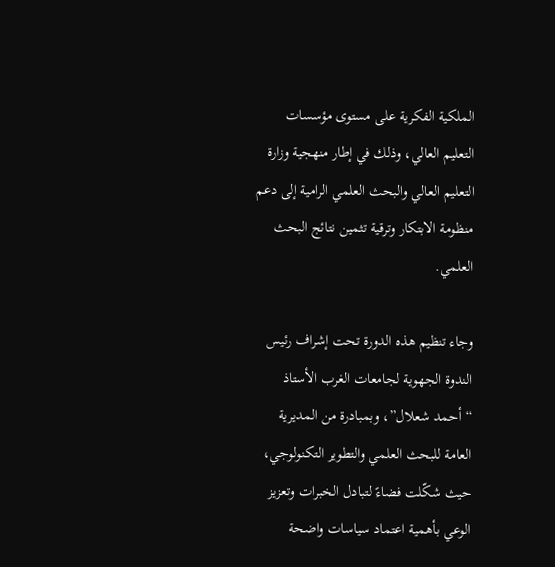الملكية الفكرية على مستوى مؤسسات التعليم العالي، وذلك في إطار منهجية وزارة التعليم العالي والبحث العلمي الرامية إلى دعم منظومة الابتكار وترقية تثمين نتائج البحث العلمي.

وجاء تنظيم هذه الدورة تحت إشراف رئيس الندوة الجهوية لجامعات الغرب الأستاذ “أحمد شعلال”، وبمبادرة من المديرية العامة للبحث العلمي والتطوير التكنولوجي، حيث شكّلت فضاءً لتبادل الخبرات وتعزيز الوعي بأهمية اعتماد سياسات واضحة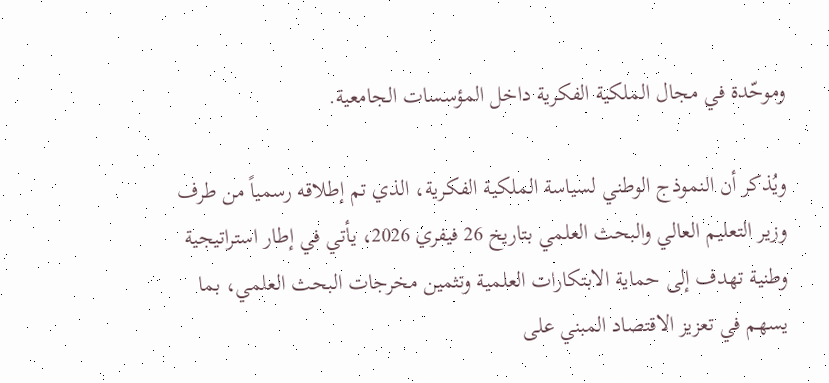وموحّدة في مجال الملكية الفكرية داخل المؤسسات الجامعية.

ويُذكر أن النموذج الوطني لسياسة الملكية الفكرية، الذي تم إطلاقه رسمياً من طرف وزير التعليم العالي والبحث العلمي بتاريخ 26 فيفري 2026، يأتي في إطار استراتيجية وطنية تهدف إلى حماية الابتكارات العلمية وتثمين مخرجات البحث العلمي، بما يسهم في تعزيز الاقتصاد المبني على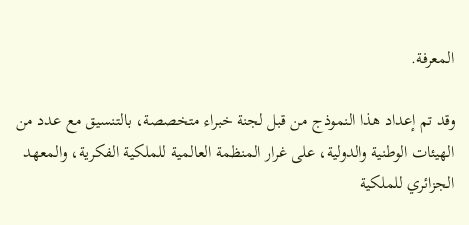المعرفة.

وقد تم إعداد هذا النموذج من قبل لجنة خبراء متخصصة، بالتنسيق مع عدد من الهيئات الوطنية والدولية، على غرار المنظمة العالمية للملكية الفكرية، والمعهد الجزائري للملكية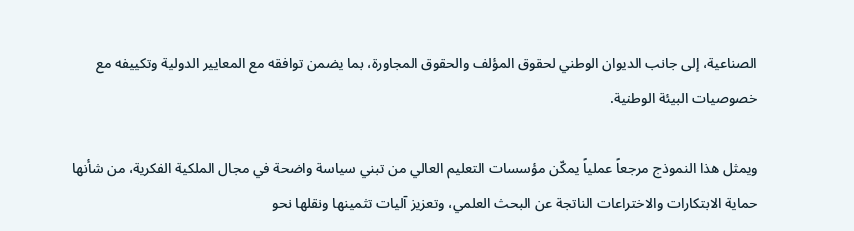الصناعية، إلى جانب الديوان الوطني لحقوق المؤلف والحقوق المجاورة، بما يضمن توافقه مع المعايير الدولية وتكييفه مع خصوصيات البيئة الوطنية.

ويمثل هذا النموذج مرجعاً عملياً يمكّن مؤسسات التعليم العالي من تبني سياسة واضحة في مجال الملكية الفكرية، من شأنها حماية الابتكارات والاختراعات الناتجة عن البحث العلمي، وتعزيز آليات تثمينها ونقلها نحو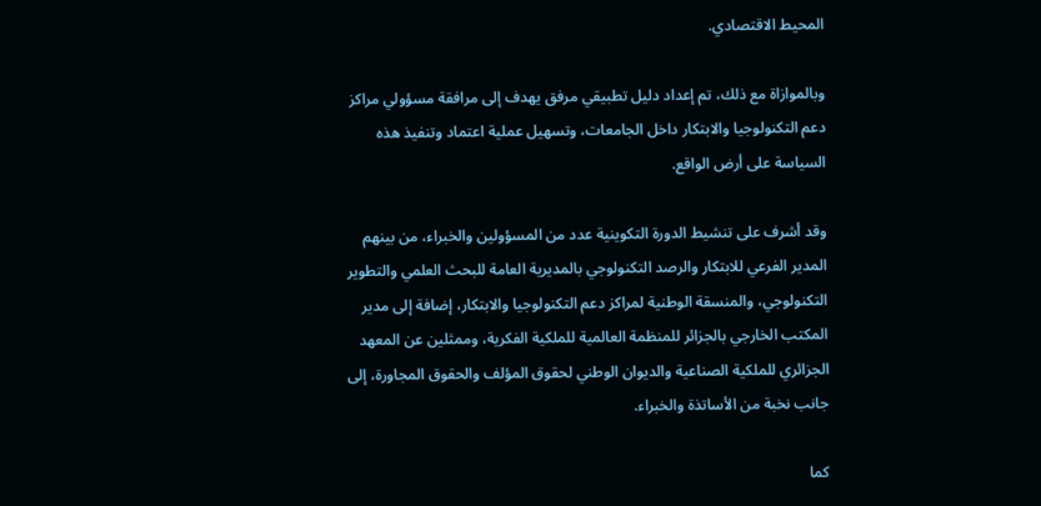المحيط الاقتصادي.

وبالموازاة مع ذلك، تم إعداد دليل تطبيقي مرفق يهدف إلى مرافقة مسؤولي مراكز دعم التكنولوجيا والابتكار داخل الجامعات، وتسهيل عملية اعتماد وتنفيذ هذه السياسة على أرض الواقع.

وقد أشرف على تنشيط الدورة التكوينية عدد من المسؤولين والخبراء، من بينهم المدير الفرعي للابتكار والرصد التكنولوجي بالمديرية العامة للبحث العلمي والتطوير التكنولوجي، والمنسقة الوطنية لمراكز دعم التكنولوجيا والابتكار، إضافة إلى مدير المكتب الخارجي بالجزائر للمنظمة العالمية للملكية الفكرية، وممثلين عن المعهد الجزائري للملكية الصناعية والديوان الوطني لحقوق المؤلف والحقوق المجاورة، إلى جانب نخبة من الأساتذة والخبراء.

كما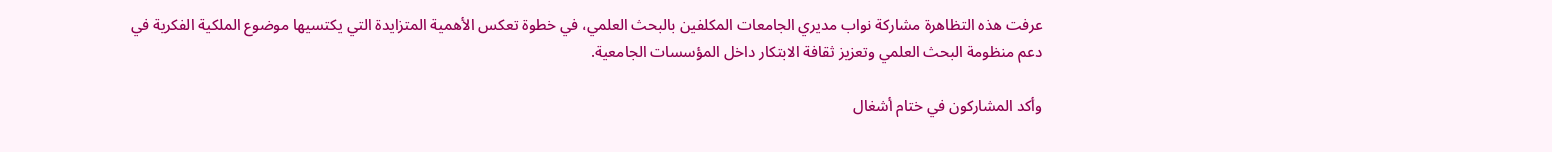عرفت هذه التظاهرة مشاركة نواب مديري الجامعات المكلفين بالبحث العلمي، في خطوة تعكس الأهمية المتزايدة التي يكتسيها موضوع الملكية الفكرية في دعم منظومة البحث العلمي وتعزيز ثقافة الابتكار داخل المؤسسات الجامعية.

وأكد المشاركون في ختام أشغال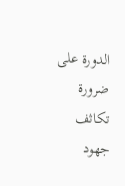الدورة على ضرورة تكاثف جهود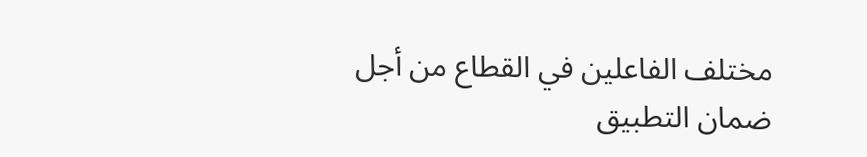مختلف الفاعلين في القطاع من أجل ضمان التطبيق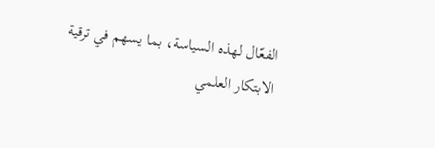الفعّال لهذه السياسة، بما يسهم في ترقية الابتكار العلمي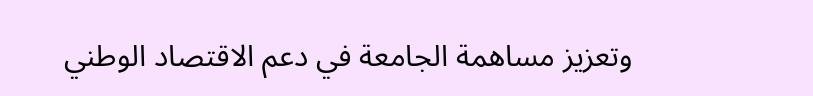وتعزيز مساهمة الجامعة في دعم الاقتصاد الوطني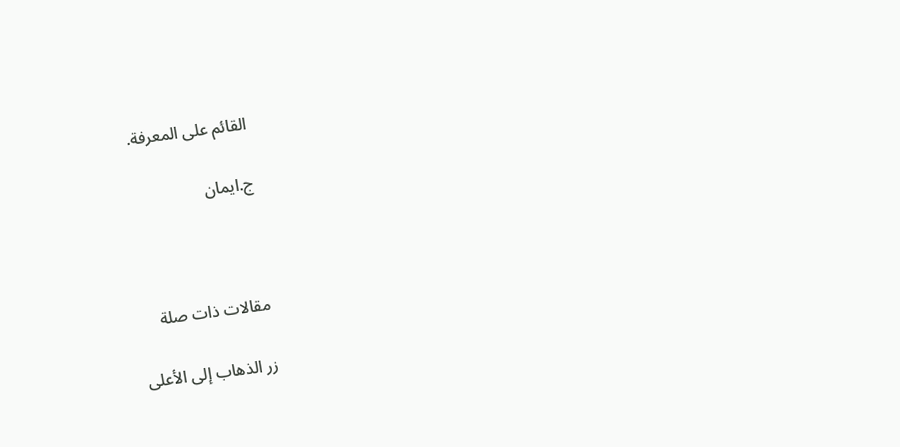القائم على المعرفة.

ج.ايمان



مقالات ذات صلة

زر الذهاب إلى الأعلى